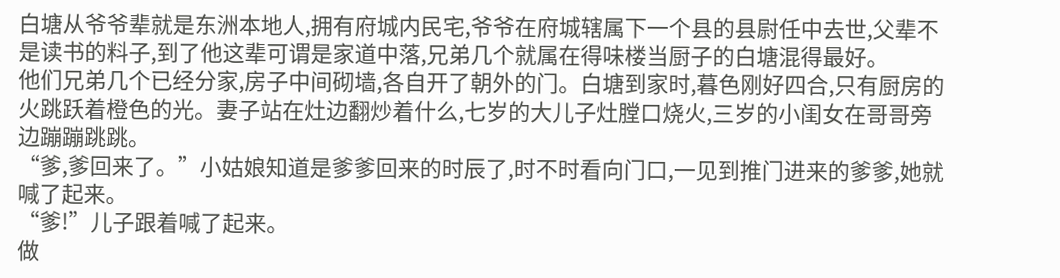白塘从爷爷辈就是东洲本地人,拥有府城内民宅,爷爷在府城辖属下一个县的县尉任中去世,父辈不是读书的料子,到了他这辈可谓是家道中落,兄弟几个就属在得味楼当厨子的白塘混得最好。
他们兄弟几个已经分家,房子中间砌墙,各自开了朝外的门。白塘到家时,暮色刚好四合,只有厨房的火跳跃着橙色的光。妻子站在灶边翻炒着什么,七岁的大儿子灶膛口烧火,三岁的小闺女在哥哥旁边蹦蹦跳跳。
“爹,爹回来了。”小姑娘知道是爹爹回来的时辰了,时不时看向门口,一见到推门进来的爹爹,她就喊了起来。
“爹!”儿子跟着喊了起来。
做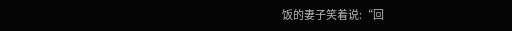饭的妻子笑着说:“回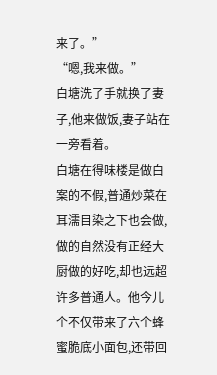来了。”
“嗯,我来做。”
白塘洗了手就换了妻子,他来做饭,妻子站在一旁看着。
白塘在得味楼是做白案的不假,普通炒菜在耳濡目染之下也会做,做的自然没有正经大厨做的好吃,却也远超许多普通人。他今儿个不仅带来了六个蜂蜜脆底小面包,还带回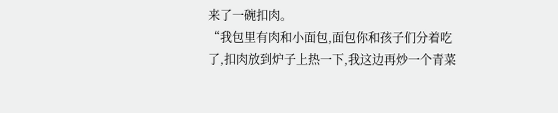来了一碗扣肉。
“我包里有肉和小面包,面包你和孩子们分着吃了,扣肉放到炉子上热一下,我这边再炒一个青菜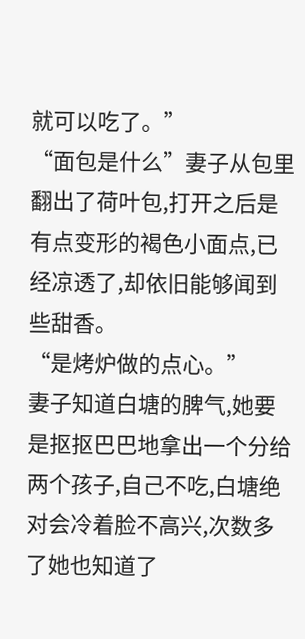就可以吃了。”
“面包是什么”妻子从包里翻出了荷叶包,打开之后是有点变形的褐色小面点,已经凉透了,却依旧能够闻到些甜香。
“是烤炉做的点心。”
妻子知道白塘的脾气,她要是抠抠巴巴地拿出一个分给两个孩子,自己不吃,白塘绝对会冷着脸不高兴,次数多了她也知道了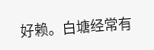好赖。白塘经常有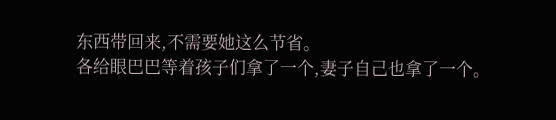东西带回来,不需要她这么节省。
各给眼巴巴等着孩子们拿了一个,妻子自己也拿了一个。